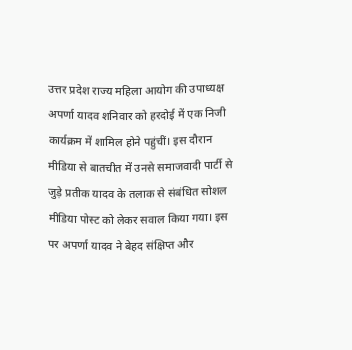उत्तर प्रदेश राज्य महिला आयोग की उपाध्यक्ष अपर्णा यादव शनिवार को हरदोई में एक निजी कार्यक्रम में शामिल होने पहुंचीं। इस दौरान मीडिया से बातचीत में उनसे समाजवादी पार्टी से जुड़े प्रतीक यादव के तलाक से संबंधित सोशल मीडिया पोस्ट को लेकर सवाल किया गया। इस पर अपर्णा यादव ने बेहद संक्षिप्त और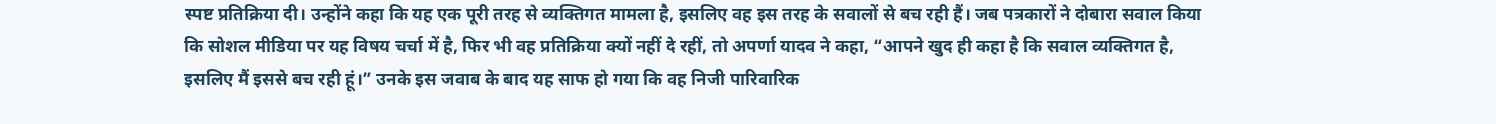स्पष्ट प्रतिक्रिया दी। उन्होंने कहा कि यह एक पूरी तरह से व्यक्तिगत मामला है, इसलिए वह इस तरह के सवालों से बच रही हैं। जब पत्रकारों ने दोबारा सवाल किया कि सोशल मीडिया पर यह विषय चर्चा में है, फिर भी वह प्रतिक्रिया क्यों नहीं दे रहीं, तो अपर्णा यादव ने कहा, “आपने खुद ही कहा है कि सवाल व्यक्तिगत है, इसलिए मैं इससे बच रही हूं।” उनके इस जवाब के बाद यह साफ हो गया कि वह निजी पारिवारिक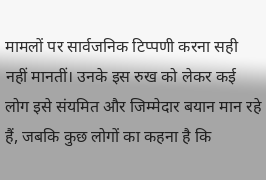मामलों पर सार्वजनिक टिप्पणी करना सही नहीं मानतीं। उनके इस रुख को लेकर कई लोग इसे संयमित और जिम्मेदार बयान मान रहे हैं, जबकि कुछ लोगों का कहना है कि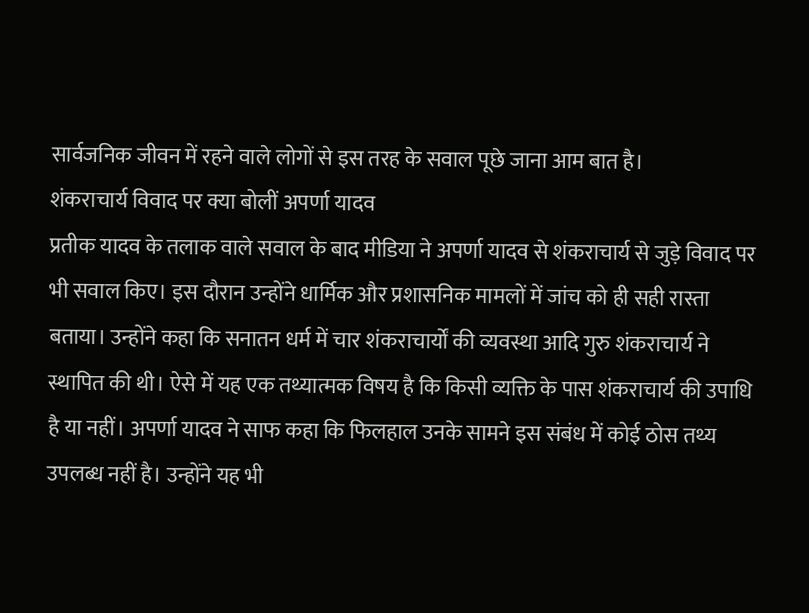सार्वजनिक जीवन में रहने वाले लोगों से इस तरह के सवाल पूछे जाना आम बात है।
शंकराचार्य विवाद पर क्या बोलीं अपर्णा यादव
प्रतीक यादव के तलाक वाले सवाल के बाद मीडिया ने अपर्णा यादव से शंकराचार्य से जुड़े विवाद पर भी सवाल किए। इस दौरान उन्होंने धार्मिक और प्रशासनिक मामलों में जांच को ही सही रास्ता बताया। उन्होंने कहा कि सनातन धर्म में चार शंकराचार्यों की व्यवस्था आदि गुरु शंकराचार्य ने स्थापित की थी। ऐसे में यह एक तथ्यात्मक विषय है कि किसी व्यक्ति के पास शंकराचार्य की उपाधि है या नहीं। अपर्णा यादव ने साफ कहा कि फिलहाल उनके सामने इस संबंध में कोई ठोस तथ्य उपलब्ध नहीं है। उन्होंने यह भी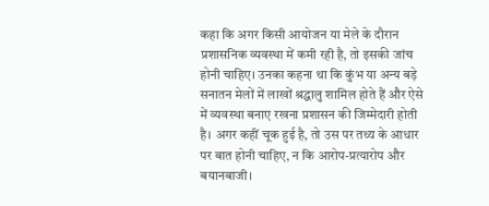कहा कि अगर किसी आयोजन या मेले के दौरान प्रशासनिक व्यवस्था में कमी रही है, तो इसकी जांच होनी चाहिए। उनका कहना था कि कुंभ या अन्य बड़े सनातन मेलों में लाखों श्रद्धालु शामिल होते हैं और ऐसे में व्यवस्था बनाए रखना प्रशासन की जिम्मेदारी होती है। अगर कहीं चूक हुई है, तो उस पर तथ्य के आधार पर बात होनी चाहिए, न कि आरोप-प्रत्यारोप और बयानबाजी।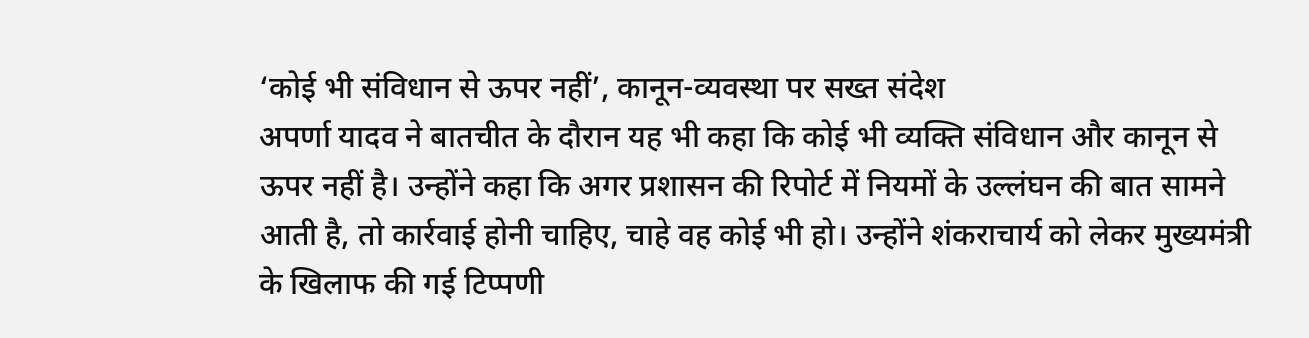‘कोई भी संविधान से ऊपर नहीं’, कानून-व्यवस्था पर सख्त संदेश
अपर्णा यादव ने बातचीत के दौरान यह भी कहा कि कोई भी व्यक्ति संविधान और कानून से ऊपर नहीं है। उन्होंने कहा कि अगर प्रशासन की रिपोर्ट में नियमों के उल्लंघन की बात सामने आती है, तो कार्रवाई होनी चाहिए, चाहे वह कोई भी हो। उन्होंने शंकराचार्य को लेकर मुख्यमंत्री के खिलाफ की गई टिप्पणी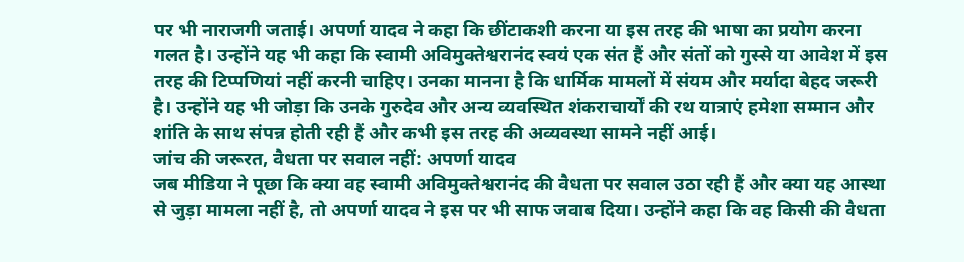पर भी नाराजगी जताई। अपर्णा यादव ने कहा कि छींटाकशी करना या इस तरह की भाषा का प्रयोग करना गलत है। उन्होंने यह भी कहा कि स्वामी अविमुक्तेश्वरानंद स्वयं एक संत हैं और संतों को गुस्से या आवेश में इस तरह की टिप्पणियां नहीं करनी चाहिए। उनका मानना है कि धार्मिक मामलों में संयम और मर्यादा बेहद जरूरी है। उन्होंने यह भी जोड़ा कि उनके गुरुदेव और अन्य व्यवस्थित शंकराचार्यों की रथ यात्राएं हमेशा सम्मान और शांति के साथ संपन्न होती रही हैं और कभी इस तरह की अव्यवस्था सामने नहीं आई।
जांच की जरूरत, वैधता पर सवाल नहीं: अपर्णा यादव
जब मीडिया ने पूछा कि क्या वह स्वामी अविमुक्तेश्वरानंद की वैधता पर सवाल उठा रही हैं और क्या यह आस्था से जुड़ा मामला नहीं है, तो अपर्णा यादव ने इस पर भी साफ जवाब दिया। उन्होंने कहा कि वह किसी की वैधता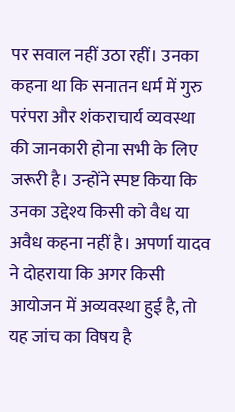पर सवाल नहीं उठा रहीं। उनका कहना था कि सनातन धर्म में गुरु परंपरा और शंकराचार्य व्यवस्था की जानकारी होना सभी के लिए जरूरी है। उन्होंने स्पष्ट किया कि उनका उद्देश्य किसी को वैध या अवैध कहना नहीं है। अपर्णा यादव ने दोहराया कि अगर किसी आयोजन में अव्यवस्था हुई है, तो यह जांच का विषय है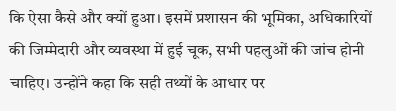कि ऐसा कैसे और क्यों हुआ। इसमें प्रशासन की भूमिका, अधिकारियों की जिम्मेदारी और व्यवस्था में हुई चूक, सभी पहलुओं की जांच होनी चाहिए। उन्होंने कहा कि सही तथ्यों के आधार पर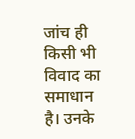जांच ही किसी भी विवाद का समाधान है। उनके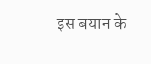इस बयान के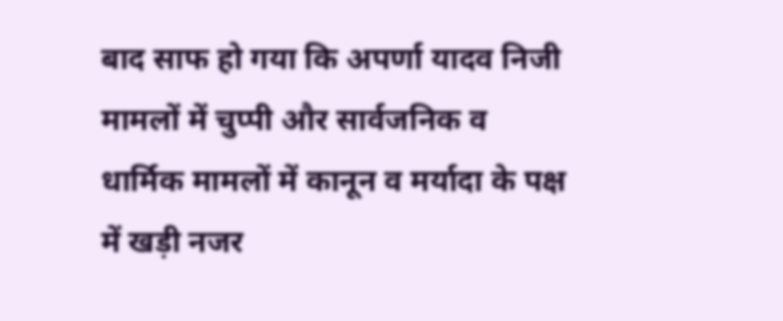बाद साफ हो गया कि अपर्णा यादव निजी मामलों में चुप्पी और सार्वजनिक व धार्मिक मामलों में कानून व मर्यादा के पक्ष में खड़ी नजर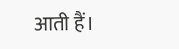आती हैं।